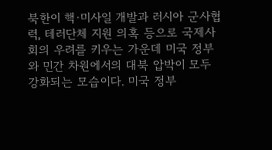북한이 핵·미사일 개발과 러시아 군사협력, 테러단체 지원 의혹 등으로 국제사회의 우려를 키우는 가운데 미국 정부와 민간 차원에서의 대북 압박이 모두 강화되는 모습이다. 미국 정부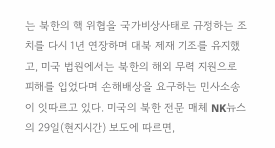는 북한의 핵 위협을 국가비상사태로 규정하는 조치를 다시 1년 연장하며 대북 제재 기조를 유지했고, 미국 법원에서는 북한의 해외 무력 지원으로 피해를 입었다며 손해배상을 요구하는 민사소송이 잇따르고 있다. 미국의 북한 전문 매체 NK뉴스의 29일(현지시간) 보도에 따르면,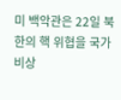미 백악관은 22일 북한의 핵 위협을 국가비상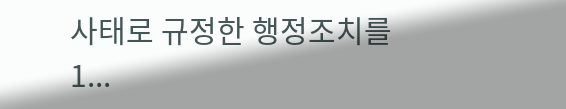사태로 규정한 행정조치를 1...